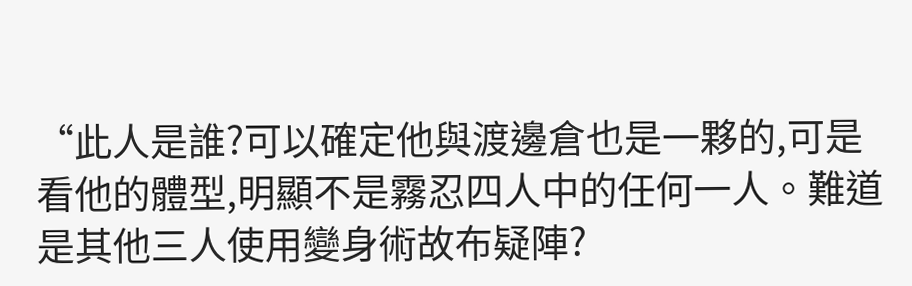“此人是誰?可以確定他與渡邊倉也是一夥的,可是看他的體型,明顯不是霧忍四人中的任何一人。難道是其他三人使用變身術故布疑陣?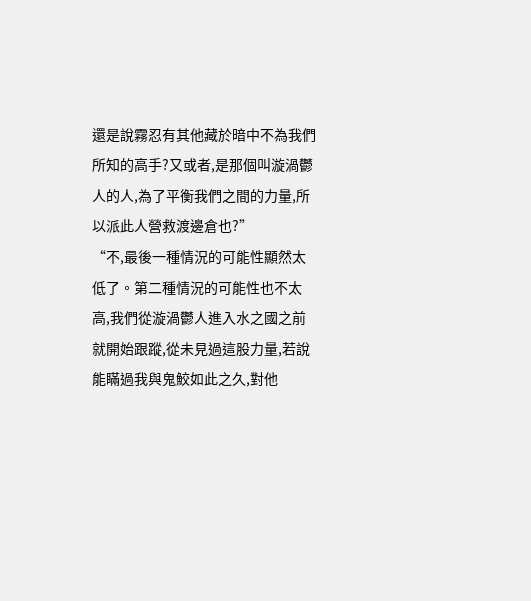還是說霧忍有其他藏於暗中不為我們所知的高手?又或者,是那個叫漩渦鬱人的人,為了平衡我們之間的力量,所以派此人營救渡邊倉也?”
“不,最後一種情況的可能性顯然太低了。第二種情況的可能性也不太高,我們從漩渦鬱人進入水之國之前就開始跟蹤,從未見過這股力量,若說能瞞過我與鬼鮫如此之久,對他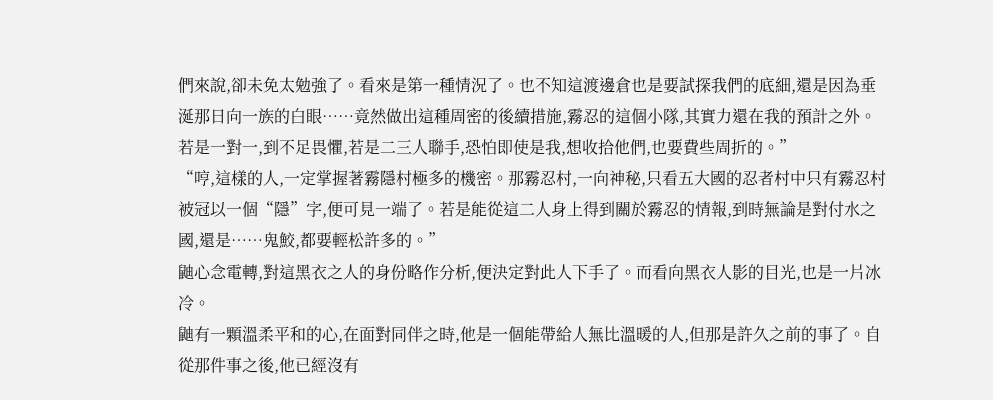們來說,卻未免太勉強了。看來是第一種情況了。也不知這渡邊倉也是要試探我們的底細,還是因為垂涎那日向一族的白眼……竟然做出這種周密的後續措施,霧忍的這個小隊,其實力還在我的預計之外。若是一對一,到不足畏懼,若是二三人聯手,恐怕即使是我,想收拾他們,也要費些周折的。”
“哼,這樣的人,一定掌握著霧隱村極多的機密。那霧忍村,一向神秘,只看五大國的忍者村中只有霧忍村被冠以一個“隱”字,便可見一端了。若是能從這二人身上得到關於霧忍的情報,到時無論是對付水之國,還是……鬼鮫,都要輕松許多的。”
鼬心念電轉,對這黑衣之人的身份略作分析,便決定對此人下手了。而看向黑衣人影的目光,也是一片冰冷。
鼬有一顆溫柔平和的心,在面對同伴之時,他是一個能帶給人無比溫暖的人,但那是許久之前的事了。自從那件事之後,他已經沒有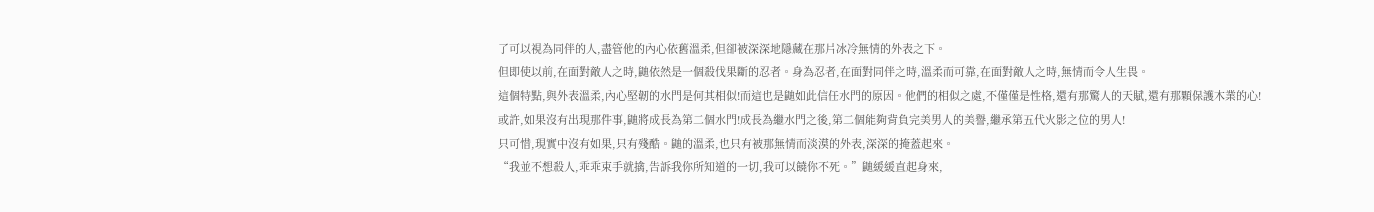了可以視為同伴的人,盡管他的內心依舊溫柔,但卻被深深地隱藏在那片冰冷無情的外表之下。
但即使以前,在面對敵人之時,鼬依然是一個殺伐果斷的忍者。身為忍者,在面對同伴之時,溫柔而可靠,在面對敵人之時,無情而令人生畏。
這個特點,與外表溫柔,內心堅韌的水門是何其相似!而這也是鼬如此信任水門的原因。他們的相似之處,不僅僅是性格,還有那驚人的天賦,還有那顆保護木業的心!
或許,如果沒有出現那件事,鼬將成長為第二個水門!成長為繼水門之後,第二個能夠背負完美男人的美譽,繼承第五代火影之位的男人!
只可惜,現實中沒有如果,只有殘酷。鼬的溫柔,也只有被那無情而淡漠的外表,深深的掩蓋起來。
“我並不想殺人,乖乖束手就擒,告訴我你所知道的一切,我可以饒你不死。”鼬緩緩直起身來,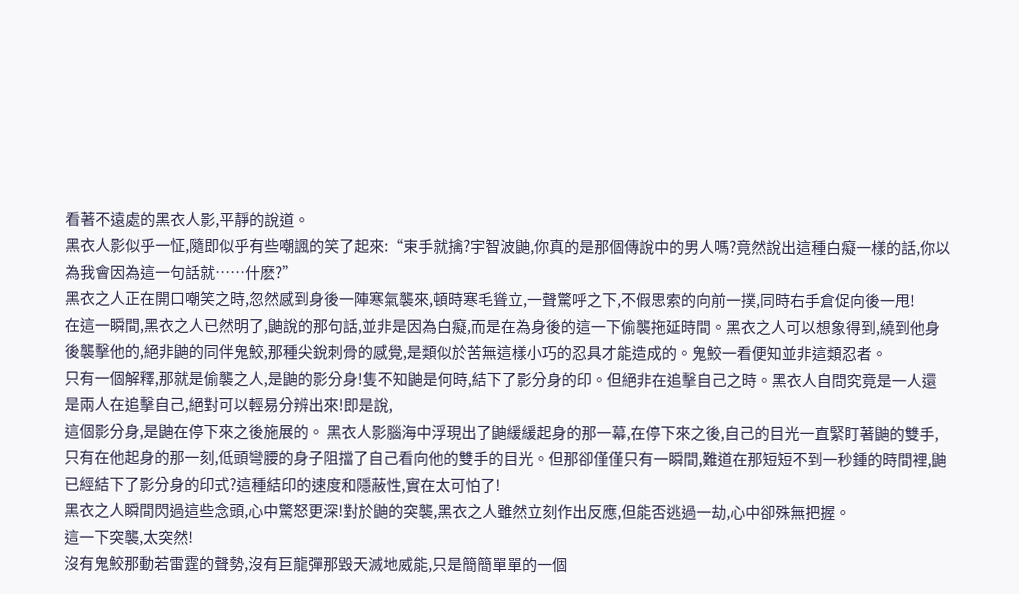看著不遠處的黑衣人影,平靜的說道。
黑衣人影似乎一怔,隨即似乎有些嘲諷的笑了起來:“束手就擒?宇智波鼬,你真的是那個傳說中的男人嗎?竟然說出這種白癡一樣的話,你以為我會因為這一句話就……什麽?”
黑衣之人正在開口嘲笑之時,忽然感到身後一陣寒氣襲來,頓時寒毛聳立,一聲驚呼之下,不假思索的向前一撲,同時右手倉促向後一甩!
在這一瞬間,黑衣之人已然明了,鼬說的那句話,並非是因為白癡,而是在為身後的這一下偷襲拖延時間。黑衣之人可以想象得到,繞到他身後襲擊他的,絕非鼬的同伴鬼鮫,那種尖銳刺骨的感覺,是類似於苦無這樣小巧的忍具才能造成的。鬼鮫一看便知並非這類忍者。
只有一個解釋,那就是偷襲之人,是鼬的影分身!隻不知鼬是何時,結下了影分身的印。但絕非在追擊自己之時。黑衣人自問究竟是一人還是兩人在追擊自己,絕對可以輕易分辨出來!即是說,
這個影分身,是鼬在停下來之後施展的。 黑衣人影腦海中浮現出了鼬緩緩起身的那一幕,在停下來之後,自己的目光一直緊盯著鼬的雙手,只有在他起身的那一刻,低頭彎腰的身子阻擋了自己看向他的雙手的目光。但那卻僅僅只有一瞬間,難道在那短短不到一秒鍾的時間裡,鼬已經結下了影分身的印式?這種結印的速度和隱蔽性,實在太可怕了!
黑衣之人瞬間閃過這些念頭,心中驚怒更深!對於鼬的突襲,黑衣之人雖然立刻作出反應,但能否逃過一劫,心中卻殊無把握。
這一下突襲,太突然!
沒有鬼鮫那動若雷霆的聲勢,沒有巨龍彈那毀天滅地威能,只是簡簡單單的一個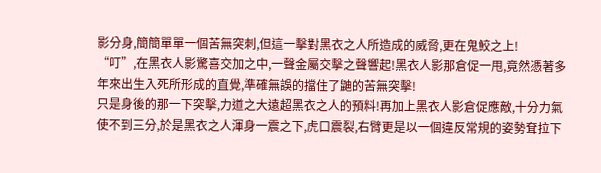影分身,簡簡單單一個苦無突刺,但這一擊對黑衣之人所造成的威脅,更在鬼鮫之上!
“叮”,在黑衣人影驚喜交加之中,一聲金屬交擊之聲響起!黑衣人影那倉促一甩,竟然憑著多年來出生入死所形成的直覺,準確無誤的擋住了鼬的苦無突擊!
只是身後的那一下突擊,力道之大遠超黑衣之人的預料!再加上黑衣人影倉促應敵,十分力氣使不到三分,於是黑衣之人渾身一震之下,虎口震裂,右臂更是以一個違反常規的姿勢耷拉下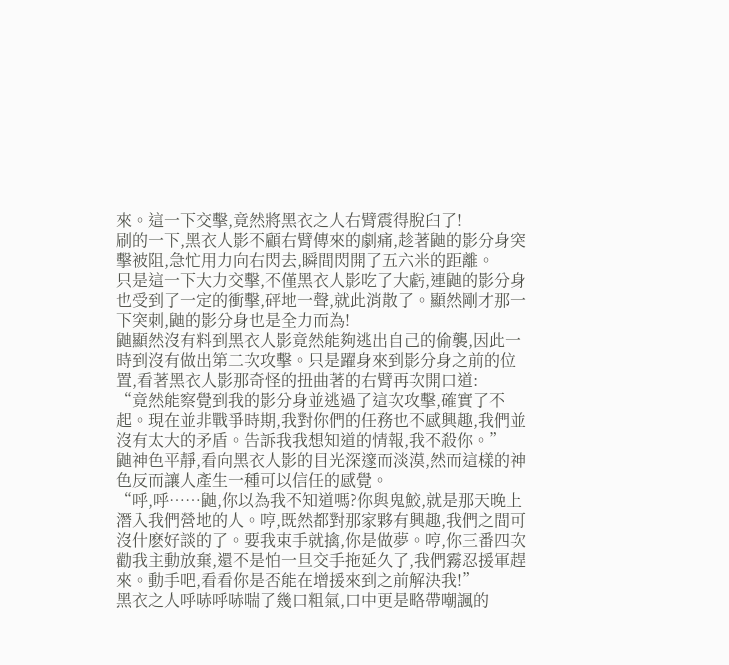來。這一下交擊,竟然將黑衣之人右臂震得脫臼了!
刷的一下,黑衣人影不顧右臂傳來的劇痛,趁著鼬的影分身突擊被阻,急忙用力向右閃去,瞬間閃開了五六米的距離。
只是這一下大力交擊,不僅黑衣人影吃了大虧,連鼬的影分身也受到了一定的衝擊,砰地一聲,就此消散了。顯然剛才那一下突刺,鼬的影分身也是全力而為!
鼬顯然沒有料到黑衣人影竟然能夠逃出自己的偷襲,因此一時到沒有做出第二次攻擊。只是躍身來到影分身之前的位置,看著黑衣人影那奇怪的扭曲著的右臂再次開口道:
“竟然能察覺到我的影分身並逃過了這次攻擊,確實了不起。現在並非戰爭時期,我對你們的任務也不感興趣,我們並沒有太大的矛盾。告訴我我想知道的情報,我不殺你。”
鼬神色平靜,看向黑衣人影的目光深邃而淡漠,然而這樣的神色反而讓人產生一種可以信任的感覺。
“呼,呼……鼬,你以為我不知道嗎?你與鬼鮫,就是那天晚上潛入我們營地的人。哼,既然都對那家夥有興趣,我們之間可沒什麽好談的了。要我束手就擒,你是做夢。哼,你三番四次勸我主動放棄,還不是怕一旦交手拖延久了,我們霧忍援軍趕來。動手吧,看看你是否能在增援來到之前解決我!”
黑衣之人呼哧呼哧喘了幾口粗氣,口中更是略帶嘲諷的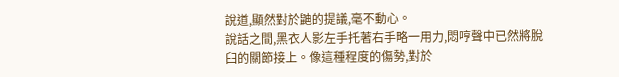說道,顯然對於鼬的提議,毫不動心。
說話之間,黑衣人影左手托著右手略一用力,悶哼聲中已然將脫臼的關節接上。像這種程度的傷勢,對於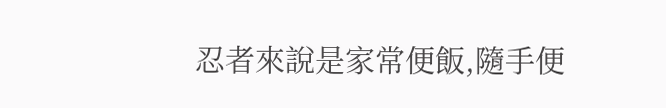忍者來說是家常便飯,隨手便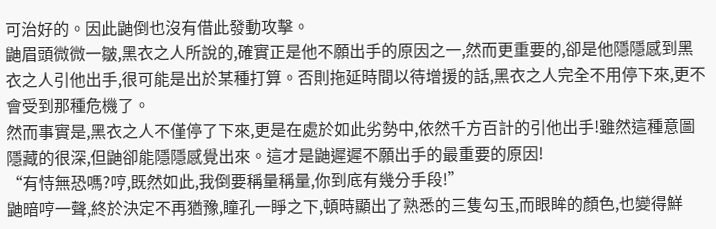可治好的。因此鼬倒也沒有借此發動攻擊。
鼬眉頭微微一皺,黑衣之人所說的,確實正是他不願出手的原因之一,然而更重要的,卻是他隱隱感到黑衣之人引他出手,很可能是出於某種打算。否則拖延時間以待增援的話,黑衣之人完全不用停下來,更不會受到那種危機了。
然而事實是,黑衣之人不僅停了下來,更是在處於如此劣勢中,依然千方百計的引他出手!雖然這種意圖隱藏的很深,但鼬卻能隱隱感覺出來。這才是鼬遲遲不願出手的最重要的原因!
“有恃無恐嗎?哼,既然如此,我倒要稱量稱量,你到底有幾分手段!”
鼬暗哼一聲,終於決定不再猶豫,瞳孔一睜之下,頓時顯出了熟悉的三隻勾玉,而眼眸的顏色,也變得鮮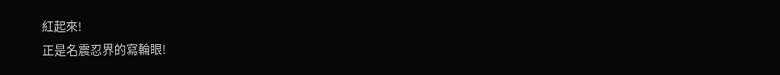紅起來!
正是名震忍界的寫輪眼!